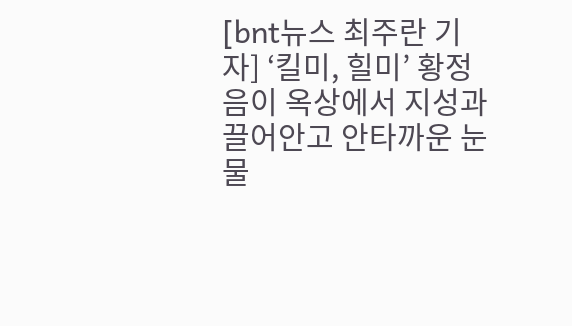[bnt뉴스 최주란 기자] ‘킬미, 힐미’ 황정음이 옥상에서 지성과 끌어안고 안타까운 눈물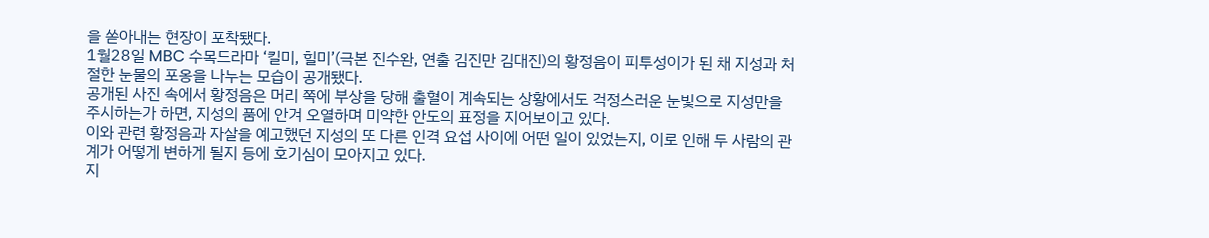을 쏟아내는 현장이 포착됐다.
1월28일 MBC 수목드라마 ‘킬미, 힐미’(극본 진수완, 연출 김진만 김대진)의 황정음이 피투성이가 된 채 지성과 처절한 눈물의 포옹을 나누는 모습이 공개됐다.
공개된 사진 속에서 황정음은 머리 쪽에 부상을 당해 출혈이 계속되는 상황에서도 걱정스러운 눈빛으로 지성만을 주시하는가 하면, 지성의 품에 안겨 오열하며 미약한 안도의 표정을 지어보이고 있다.
이와 관련 황정음과 자살을 예고했던 지성의 또 다른 인격 요섭 사이에 어떤 일이 있었는지, 이로 인해 두 사람의 관계가 어떻게 변하게 될지 등에 호기심이 모아지고 있다.
지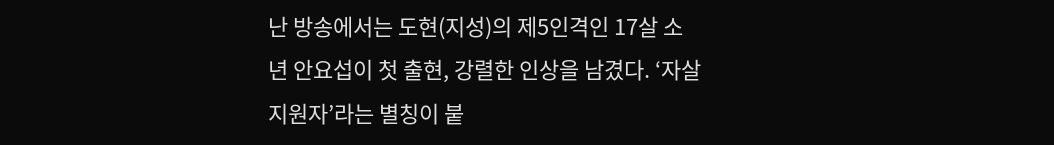난 방송에서는 도현(지성)의 제5인격인 17살 소년 안요섭이 첫 출현, 강렬한 인상을 남겼다. ‘자살지원자’라는 별칭이 붙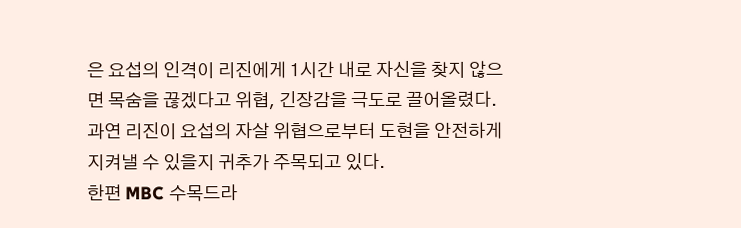은 요섭의 인격이 리진에게 1시간 내로 자신을 찾지 않으면 목숨을 끊겠다고 위협, 긴장감을 극도로 끌어올렸다. 과연 리진이 요섭의 자살 위협으로부터 도현을 안전하게 지켜낼 수 있을지 귀추가 주목되고 있다.
한편 MBC 수목드라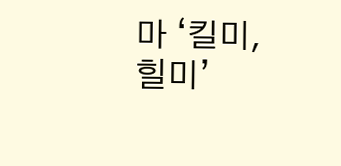마 ‘킬미, 힐미’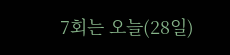7회는 오늘(28일)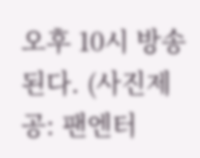오후 10시 방송된다. (사진제공: 팬엔터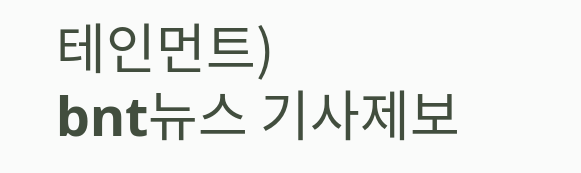테인먼트)
bnt뉴스 기사제보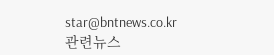star@bntnews.co.kr
관련뉴스